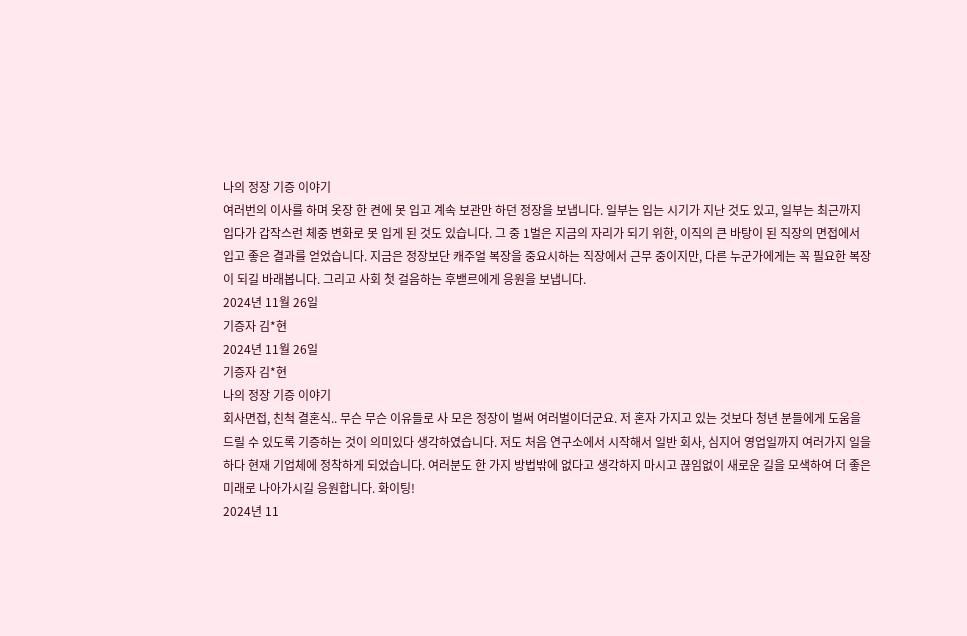나의 정장 기증 이야기
여러번의 이사를 하며 옷장 한 켠에 못 입고 계속 보관만 하던 정장을 보냅니다. 일부는 입는 시기가 지난 것도 있고, 일부는 최근까지 입다가 갑작스런 체중 변화로 못 입게 된 것도 있습니다. 그 중 1벌은 지금의 자리가 되기 위한, 이직의 큰 바탕이 된 직장의 면접에서 입고 좋은 결과를 얻었습니다. 지금은 정장보단 캐주얼 복장을 중요시하는 직장에서 근무 중이지만, 다른 누군가에게는 꼭 필요한 복장이 되길 바래봅니다. 그리고 사회 첫 걸음하는 후밷르에게 응원을 보냅니다.
2024년 11월 26일
기증자 김*현
2024년 11월 26일
기증자 김*현
나의 정장 기증 이야기
회사면접, 친척 결혼식.. 무슨 무슨 이유들로 사 모은 정장이 벌써 여러벌이더군요. 저 혼자 가지고 있는 것보다 청년 분들에게 도움을 드릴 수 있도록 기증하는 것이 의미있다 생각하였습니다. 저도 처음 연구소에서 시작해서 일반 회사, 심지어 영업일까지 여러가지 일을 하다 현재 기업체에 정착하게 되었습니다. 여러분도 한 가지 방법밖에 없다고 생각하지 마시고 끊임없이 새로운 길을 모색하여 더 좋은 미래로 나아가시길 응원합니다. 화이팅!
2024년 11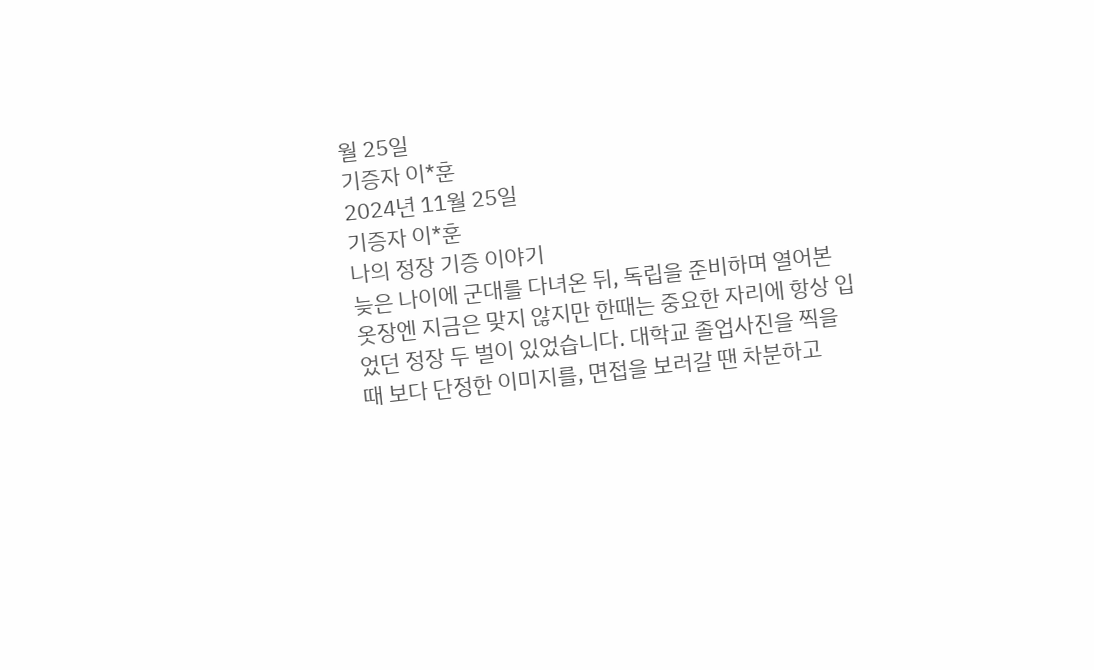월 25일
기증자 이*훈
2024년 11월 25일
기증자 이*훈
나의 정장 기증 이야기
늦은 나이에 군대를 다녀온 뒤, 독립을 준비하며 열어본 옷장엔 지금은 맞지 않지만 한때는 중요한 자리에 항상 입었던 정장 두 벌이 있었습니다. 대학교 졸업사진을 찍을 때 보다 단정한 이미지를, 면접을 보러갈 땐 차분하고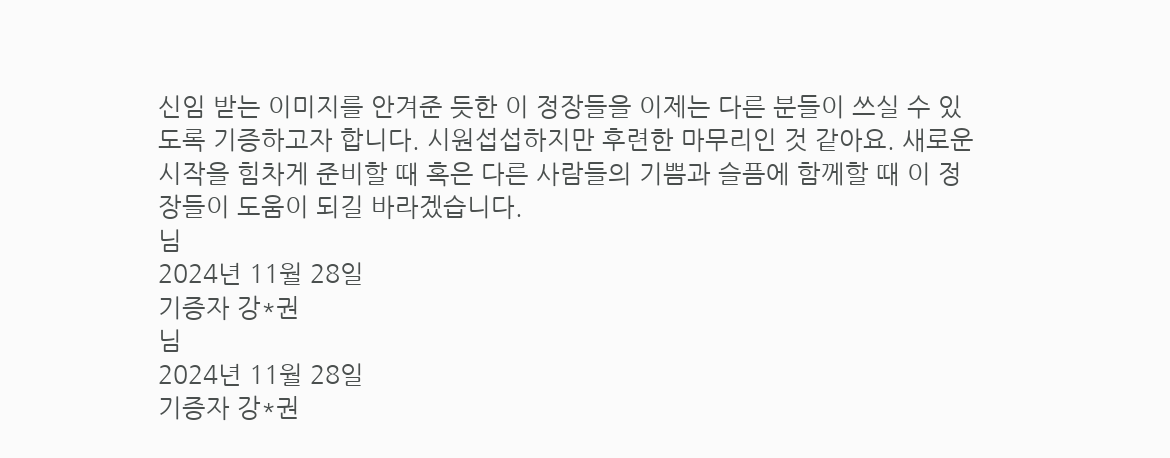신임 받는 이미지를 안겨준 듯한 이 정장들을 이제는 다른 분들이 쓰실 수 있도록 기증하고자 합니다. 시원섭섭하지만 후련한 마무리인 것 같아요. 새로운 시작을 힘차게 준비할 때 혹은 다른 사람들의 기쁨과 슬픔에 함께할 때 이 정장들이 도움이 되길 바라겠습니다.
님
2024년 11월 28일
기증자 강*권
님
2024년 11월 28일
기증자 강*권